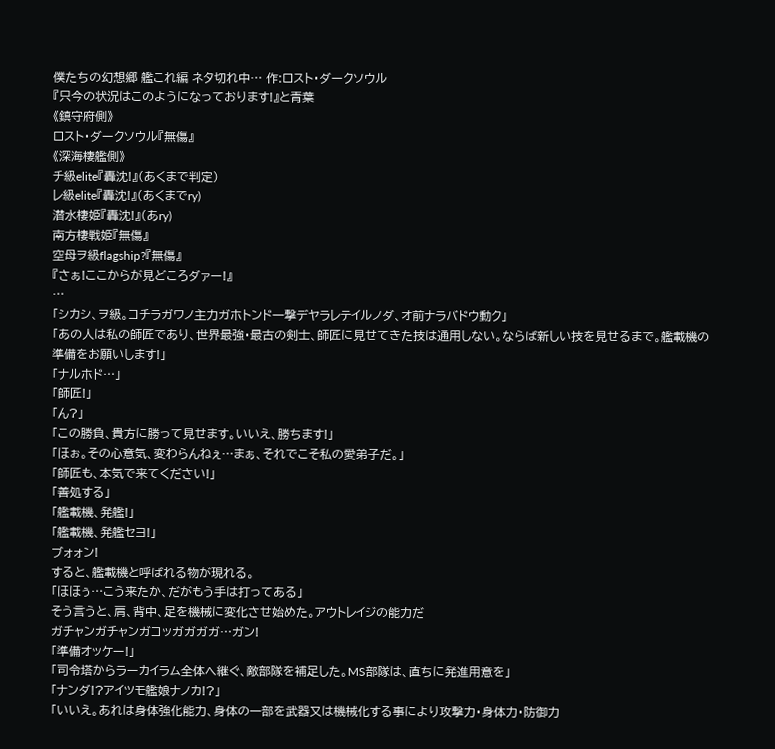僕たちの幻想郷 艦これ編 ネタ切れ中… 作:ロスト・ダークソウル
『只今の状況はこのようになっております!』と青葉
《鎮守府側》
ロスト・ダークソウル『無傷』
《深海棲艦側》
チ級elite『轟沈!』(あくまで判定)
レ級elite『轟沈!』(あくまでry)
潜水棲姫『轟沈!』(あry)
南方棲戦姫『無傷』
空母ヲ級flagship?『無傷』
『さぁ!ここからが見どころダァー!』
…
「シカシ、ヲ級。コチラガワノ主力ガホトンド一撃デヤラレテイルノダ、オ前ナラバドウ動ク」
「あの人は私の師匠であり、世界最強・最古の剣士、師匠に見せてきた技は通用しない。ならば新しい技を見せるまで。艦載機の準備をお願いします!」
「ナルホド…」
「師匠!」
「ん?」
「この勝負、貴方に勝って見せます。いいえ、勝ちます!」
「ほぉ。その心意気、変わらんねぇ…まぁ、それでこそ私の愛弟子だ。」
「師匠も、本気で来てください!」
「善処する」
「艦載機、発艦!」
「艦載機、発艦セヨ!」
ブォォン!
すると、艦載機と呼ばれる物が現れる。
「ほほぅ…こう来たか、だがもう手は打ってある」
そう言うと、肩、背中、足を機械に変化させ始めた。アウトレイジの能力だ
ガチャンガチャンガコッガガガガ…ガン!
「準備オッケー!」
「司令塔からラーカイラム全体へ継ぐ、敵部隊を補足した。MS部隊は、直ちに発進用意を」
「ナンダ!?アイツモ艦娘ナノカ!?」
「いいえ。あれは身体強化能力、身体の一部を武器又は機械化する事により攻撃力・身体力・防御力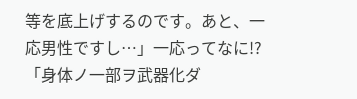等を底上げするのです。あと、一応男性ですし…」一応ってなに!?
「身体ノ一部ヲ武器化ダ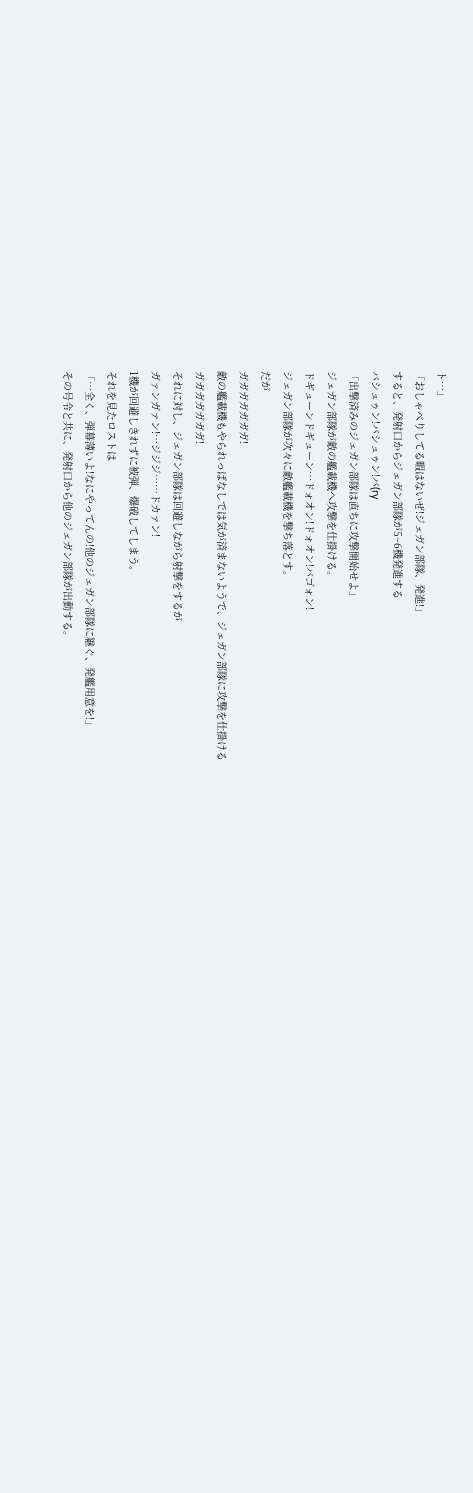ト…」
「おしゃべりしてる暇はないぜ!ジェガン部隊、発進!」
すると、発射口からジェガン部隊が5~6機発進する
バシュゥン!バシュゥン!バ(ry
「出撃済みのジェガン部隊は直ちに攻撃開始せよ」
ジェガン部隊が敵の艦載機へ攻撃を仕掛ける。
ドギューンドギューン…ドォオン!ドォオン!バゴォン!
ジェガン部隊が次々に敵艦載機を撃ち落とす。
だが
ガガガガガガガ!
敵の艦載機もやられっぱなしでは気が済まないようで、ジェガン部隊に攻撃を仕掛ける
ガガガガガガガ!
それに対し、ジェガン部隊は回避しながら射撃をするが
ガァンガァン!…ジジジ……ドカァン!
1機が回避しきれずに被弾、爆破してしまう。
それを見たロストは
「…全く、弾幕薄いよ!なにやってんの!他のジェガン部隊に継ぐ、発艦用意を!」
その号令と共に、発射口から他のジェガン部隊が出動する。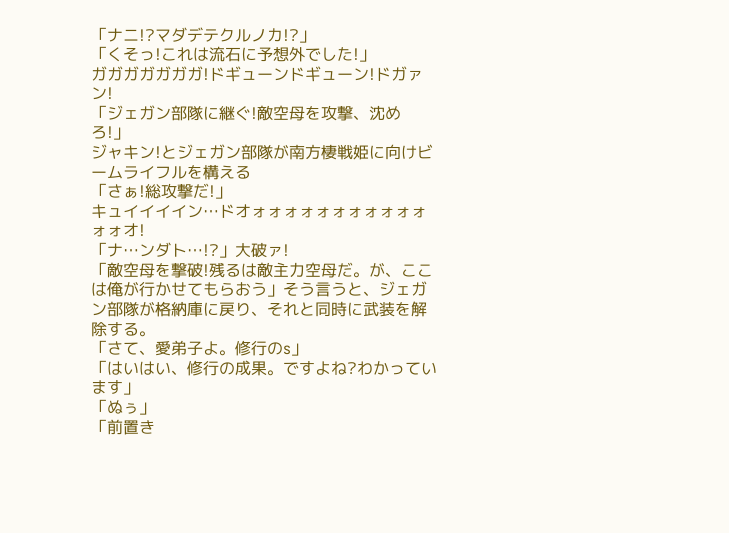「ナニ!?マダデテクルノカ!?」
「くそっ!これは流石に予想外でした!」
ガガガガガガガ!ドギューンドギューン!ドガァン!
「ジェガン部隊に継ぐ!敵空母を攻撃、沈めろ!」
ジャキン!とジェガン部隊が南方棲戦姫に向けビームライフルを構える
「さぁ!総攻撃だ!」
キュイイイイン…ドオォォォォォォォォォォォォォオ!
「ナ…ンダト…!?」大破ァ!
「敵空母を撃破!残るは敵主力空母だ。が、ここは俺が行かせてもらおう」そう言うと、ジェガン部隊が格納庫に戻り、それと同時に武装を解除する。
「さて、愛弟子よ。修行のs」
「はいはい、修行の成果。ですよね?わかっています」
「ぬぅ」
「前置き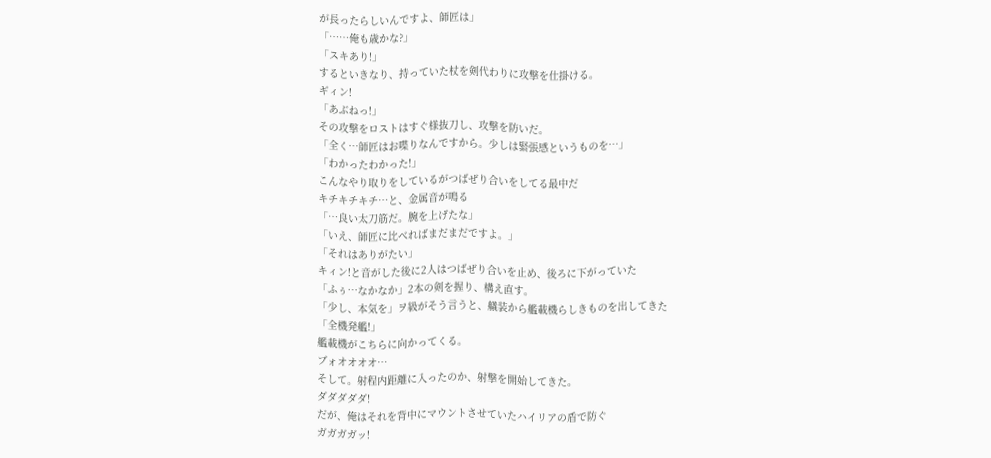が長ったらしいんですよ、師匠は」
「……俺も歳かな?」
「スキあり!」
するといきなり、持っていた杖を剣代わりに攻撃を仕掛ける。
ギィン!
「あぶねっ!」
その攻撃をロストはすぐ様抜刀し、攻撃を防いだ。
「全く…師匠はお喋りなんですから。少しは緊張感というものを…」
「わかったわかった!」
こんなやり取りをしているがつばぜり合いをしてる最中だ
キチキチキチ…と、金属音が鳴る
「…良い太刀筋だ。腕を上げたな」
「いえ、師匠に比べればまだまだですよ。」
「それはありがたい」
キィン!と音がした後に2人はつばぜり合いを止め、後ろに下がっていた
「ふぅ…なかなか」2本の剣を握り、構え直す。
「少し、本気を」ヲ級がそう言うと、艤装から艦載機らしきものを出してきた
「全機発艦!」
艦載機がこちらに向かってくる。
ブォオオオオ…
そして。射程内距離に入ったのか、射撃を開始してきた。
ダダダダダ!
だが、俺はそれを背中にマウントさせていたハイリアの盾で防ぐ
ガガガガッ!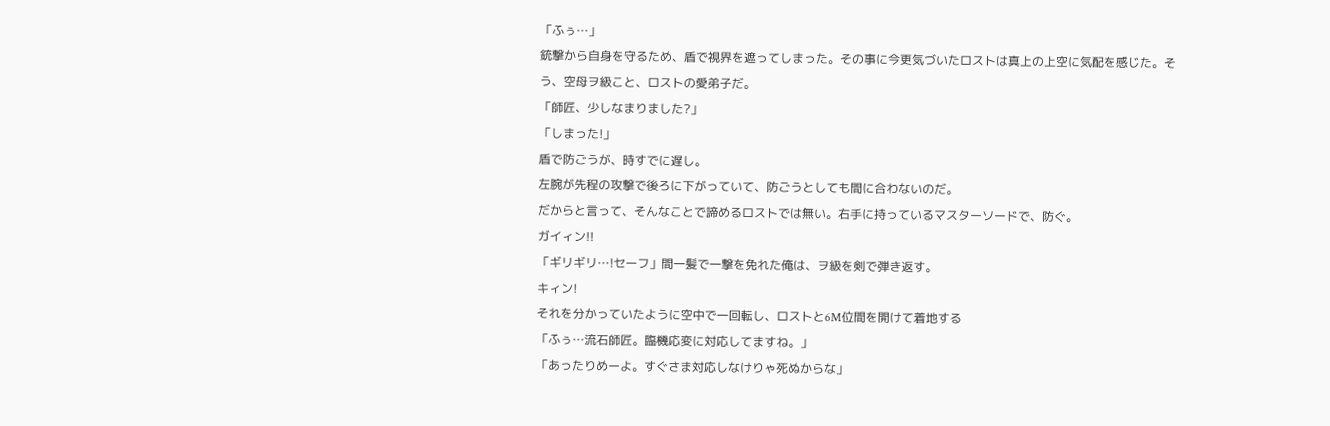「ふぅ…」
銃撃から自身を守るため、盾で視界を遮ってしまった。その事に今更気づいたロストは真上の上空に気配を感じた。そう、空母ヲ級こと、ロストの愛弟子だ。
「師匠、少しなまりました?」
「しまった!」
盾で防ごうが、時すでに遅し。
左腕が先程の攻撃で後ろに下がっていて、防ごうとしても間に合わないのだ。
だからと言って、そんなことで諦めるロストでは無い。右手に持っているマスターソードで、防ぐ。
ガイィン!!
「ギリギリ…!セーフ」間一髪で一撃を免れた俺は、ヲ級を剣で弾き返す。
キィン!
それを分かっていたように空中で一回転し、ロストと6M位間を開けて着地する
「ふぅ…流石師匠。臨機応変に対応してますね。」
「あったりめーよ。すぐさま対応しなけりゃ死ぬからな」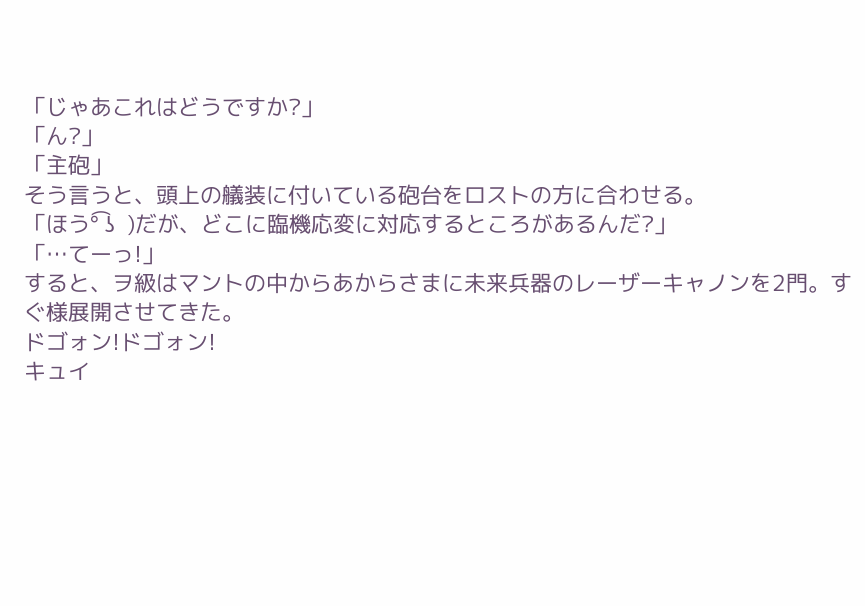「じゃあこれはどうですか?」
「ん?」
「主砲」
そう言うと、頭上の艤装に付いている砲台をロストの方に合わせる。
「ほう͡° ʖ )だが、どこに臨機応変に対応するところがあるんだ?」
「…てーっ!」
すると、ヲ級はマントの中からあからさまに未来兵器のレーザーキャノンを2門。すぐ様展開させてきた。
ドゴォン!ドゴォン!
キュイ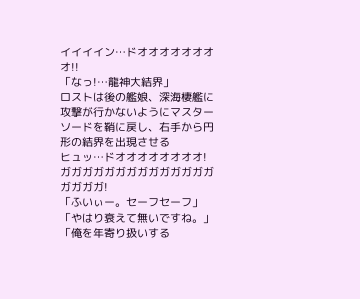イイイイン…ドオオオオオオオオ!!
「なっ!…龍神大結界」
ロストは後の艦娘、深海棲艦に攻撃が行かないようにマスターソードを鞘に戻し、右手から円形の結界を出現させる
ヒュッ…ドオオオオオオオオ!
ガガガガガガガガガガガガガガガガガガ!
「ふいぃー。セーフセーフ」
「やはり衰えて無いですね。」
「俺を年寄り扱いする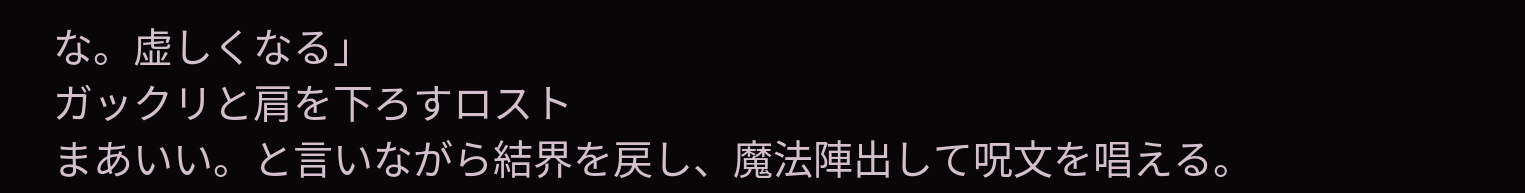な。虚しくなる」
ガックリと肩を下ろすロスト
まあいい。と言いながら結界を戻し、魔法陣出して呪文を唱える。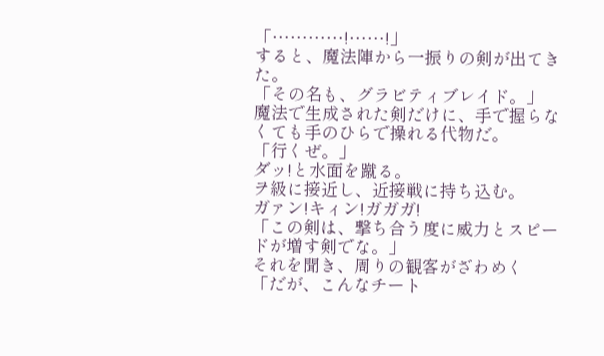「…………!……!」
すると、魔法陣から一振りの剣が出てきた。
「その名も、グラビティブレイド。」
魔法で生成された剣だけに、手で握らなくても手のひらで操れる代物だ。
「行くぜ。」
ダッ!と水面を蹴る。
ヲ級に接近し、近接戦に持ち込む。
ガァン!キィン!ガガガ!
「この剣は、撃ち合う度に威力とスピードが増す剣でな。」
それを聞き、周りの観客がざわめく
「だが、こんなチート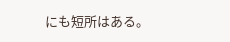にも短所はある。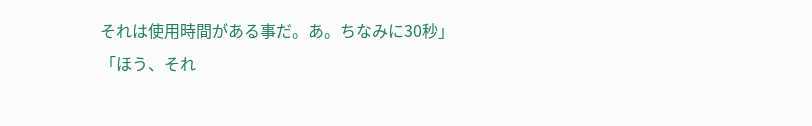それは使用時間がある事だ。あ。ちなみに30秒」
「ほう、それ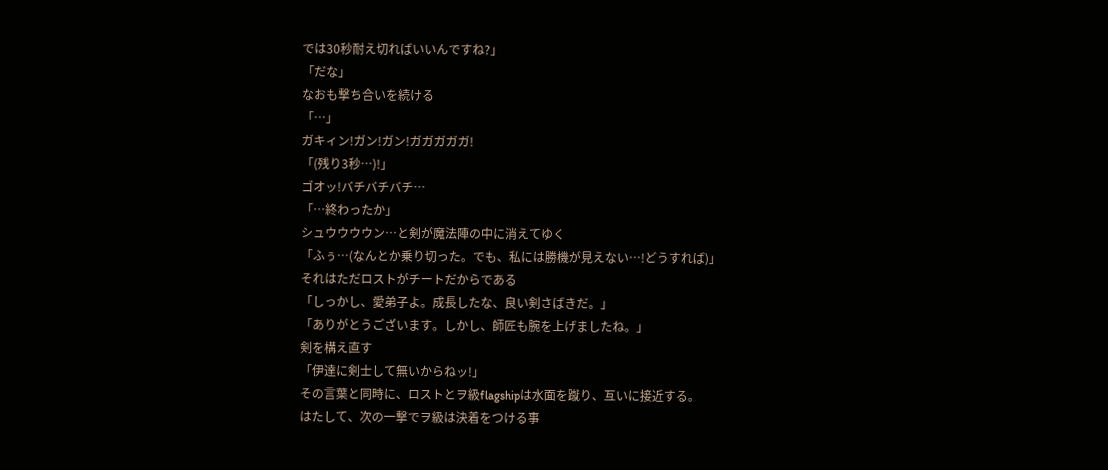では30秒耐え切ればいいんですね?」
「だな」
なおも撃ち合いを続ける
「…」
ガキィン!ガン!ガン!ガガガガガ!
「(残り3秒…)!」
ゴオッ!バチバチバチ…
「…終わったか」
シュウウウウン…と剣が魔法陣の中に消えてゆく
「ふぅ…(なんとか乗り切った。でも、私には勝機が見えない…!どうすれば)」
それはただロストがチートだからである
「しっかし、愛弟子よ。成長したな、良い剣さばきだ。」
「ありがとうございます。しかし、師匠も腕を上げましたね。」
剣を構え直す
「伊達に剣士して無いからねッ!」
その言葉と同時に、ロストとヲ級flagshipは水面を蹴り、互いに接近する。
はたして、次の一撃でヲ級は決着をつける事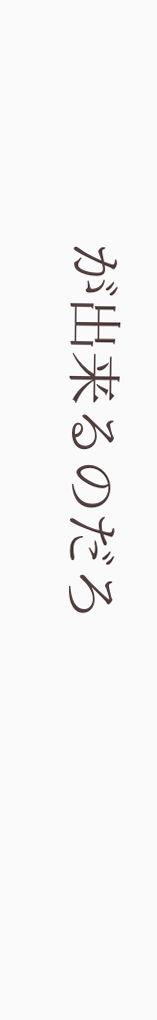が出来るのだろ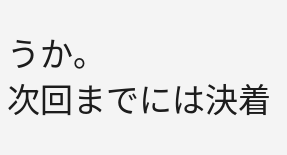うか。
次回までには決着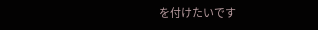を付けたいです